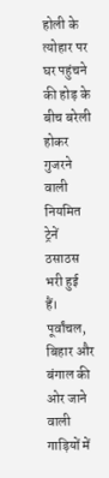होली के त्योहार पर घर पहुंचने की होड़ के बीच बरेली होकर गुजरने वाली नियमित ट्रेनें ठसाठस भरी हुई हैं। पूर्वांचल, बिहार और बंगाल की ओर जाने वाली गाड़ियों में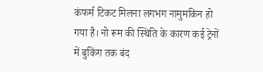कंफर्म टिकट मिलना लगभग नामुमकिन हो गया है। नो रूम की स्थिति के कारण कई ट्रेनों में बुकिंग तक बंद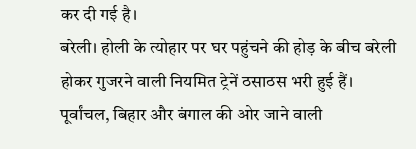कर दी गई है।
बरेली। होली के त्योहार पर घर पहुंचने की होड़ के बीच बरेली होकर गुजरने वाली नियमित ट्रेनें ठसाठस भरी हुई हैं। पूर्वांचल, बिहार और बंगाल की ओर जाने वाली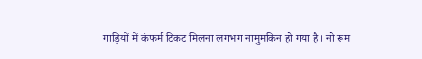गाड़ियों में कंफर्म टिकट मिलना लगभग नामुमकिन हो गया है। नो रूम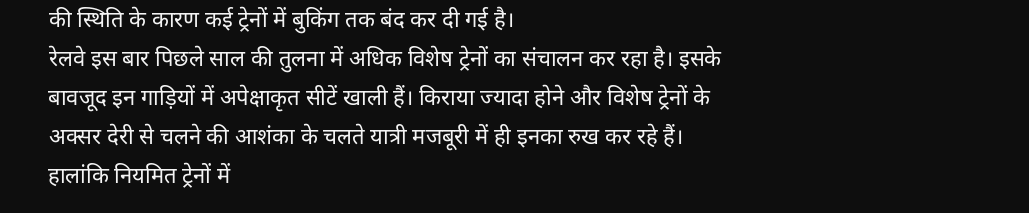की स्थिति के कारण कई ट्रेनों में बुकिंग तक बंद कर दी गई है।
रेलवे इस बार पिछले साल की तुलना में अधिक विशेष ट्रेनों का संचालन कर रहा है। इसके बावजूद इन गाड़ियों में अपेक्षाकृत सीटें खाली हैं। किराया ज्यादा होने और विशेष ट्रेनों के अक्सर देरी से चलने की आशंका के चलते यात्री मजबूरी में ही इनका रुख कर रहे हैं। हालांकि नियमित ट्रेनों में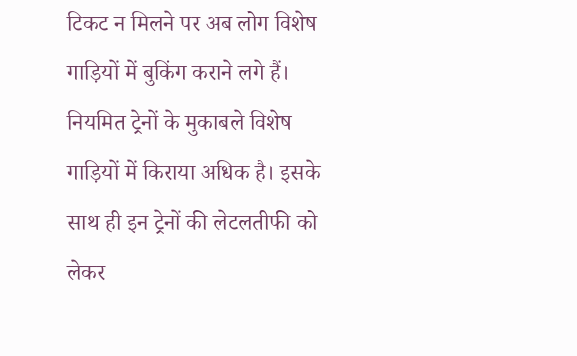टिकट न मिलने पर अब लोग विशेष गाड़ियों में बुकिंग कराने लगे हैं।
नियमित ट्रेनों के मुकाबले विशेष गाड़ियों में किराया अधिक है। इसके साथ ही इन ट्रेनों की लेटलतीफी को लेकर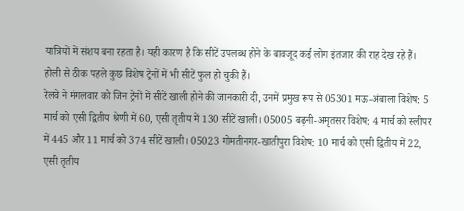यात्रियों में संशय बना रहता है। यही कारण है कि सीटें उपलब्ध होने के बावजूद कई लोग इंतजार की राह देख रहे हैं। होली से ठीक पहले कुछ विशेष ट्रेनों में भी सीटें फुल हो चुकी हैं।
रेलवे ने मंगलवार को जिन ट्रेनों में सीटें खाली होने की जानकारी दी, उनमें प्रमुख रूप से 05301 मऊ-अंबाला विशेष: 5 मार्च को एसी द्वितीय श्रेणी में 60, एसी तृतीय में 130 सीटें खाली। 05005 बढ़नी-अमृतसर विशेष: 4 मार्च को स्लीपर में 445 और 11 मार्च को 374 सीटें खाली। 05023 गोमतीनगर-खातीपुरा विशेष: 10 मार्च को एसी द्वितीय में 22, एसी तृतीय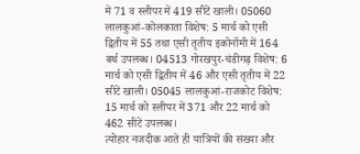में 71 व स्लीपर में 419 सीटें खाली। 05060 लालकुआं-कोलकाता विशेष: 5 मार्च को एसी द्वितीय में 55 तथा एसी तृतीय इकोनॉमी में 164 बर्थ उपलब्ध। 04513 गोरखपुर-चंडीगढ़ विशेष: 6 मार्च को एसी द्वितीय में 46 और एसी तृतीय में 22 सीटें खाली। 05045 लालकुआं-राजकोट विशेष: 15 मार्च को स्लीपर में 371 और 22 मार्च को 462 सीटें उपलब्ध।
त्योहार नजदीक आते ही यात्रियों की संख्या और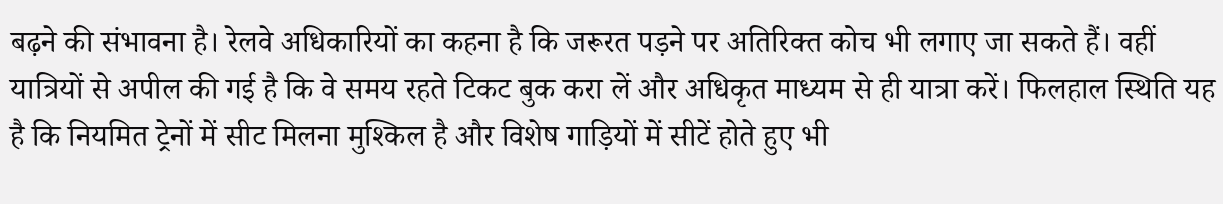बढ़ने की संभावना है। रेलवे अधिकारियों का कहना है कि जरूरत पड़ने पर अतिरिक्त कोच भी लगाए जा सकते हैं। वहीं यात्रियों से अपील की गई है कि वे समय रहते टिकट बुक करा लें और अधिकृत माध्यम से ही यात्रा करें। फिलहाल स्थिति यह है कि नियमित ट्रेनों में सीट मिलना मुश्किल है और विशेष गाड़ियों में सीटें होते हुए भी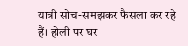यात्री सोच-समझकर फैसला कर रहे हैं। होली पर घर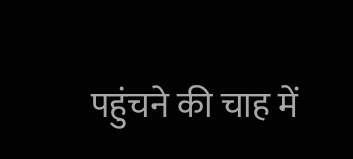पहुंचने की चाह में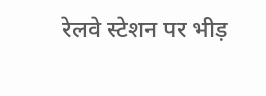रेलवे स्टेशन पर भीड़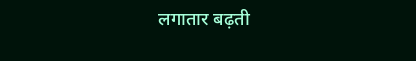लगातार बढ़ती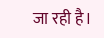जा रही है।